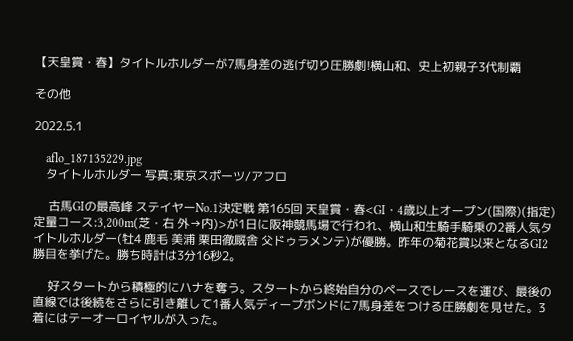【天皇賞・春】タイトルホルダーが7馬身差の逃げ切り圧勝劇!横山和、史上初親子3代制覇

その他

2022.5.1

    aflo_187135229.jpg
    タイトルホルダー 写真:東京スポーツ/アフロ

     古馬GIの最高峰 ステイヤーNo.1決定戦 第165回 天皇賞・春<GI・4歳以上オープン(国際)(指定)定量コース:3,200m(芝・右 外→内)>が1日に阪神競馬場で行われ、横山和生騎手騎乗の2番人気タイトルホルダー(牡4 鹿毛 美浦 栗田徹厩舎 父ドゥラメンテ)が優勝。昨年の菊花賞以来となるGI2勝目を挙げた。勝ち時計は3分16秒2。

     好スタートから積極的にハナを奪う。スタートから終始自分のペースでレースを運び、最後の直線では後続をさらに引き離して1番人気ディープボンドに7馬身差をつける圧勝劇を見せた。3着にはテーオーロイヤルが入った。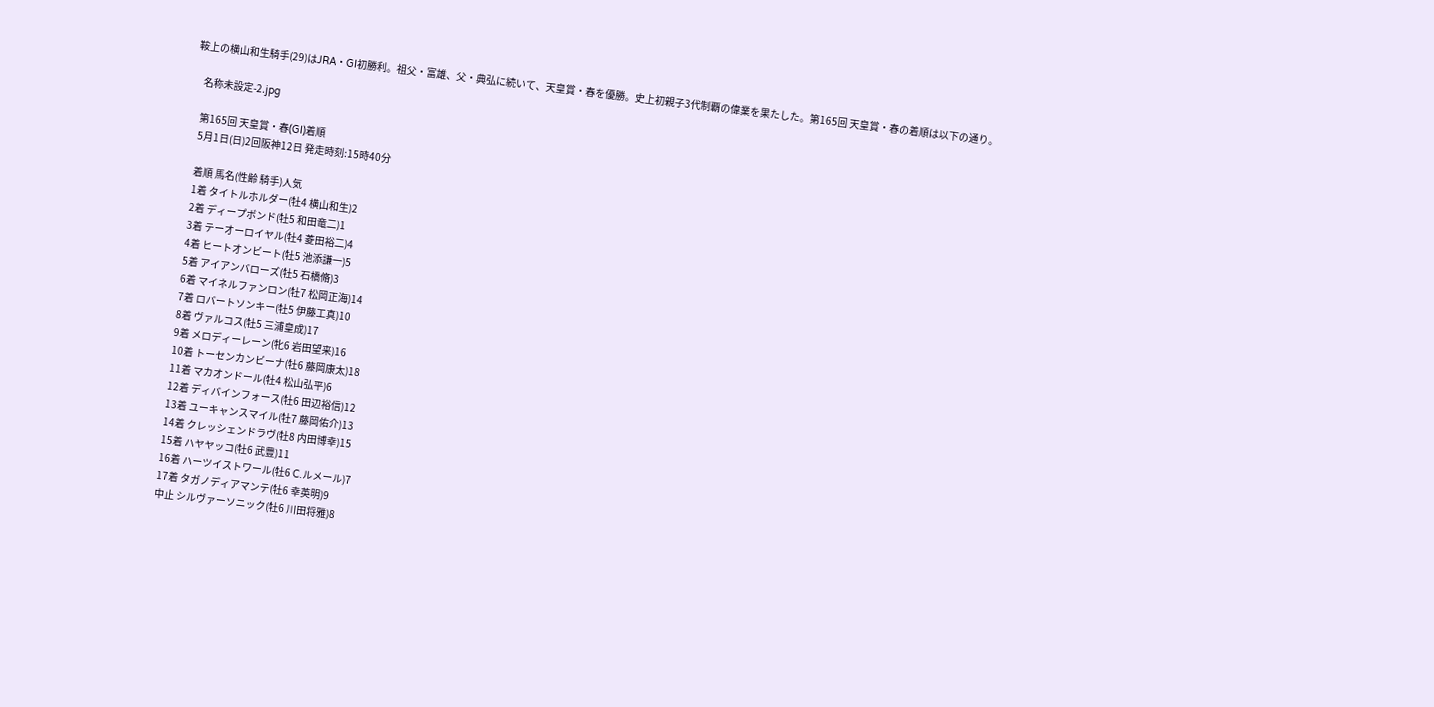鞍上の横山和生騎手(29)はJRA・GI初勝利。祖父・富雄、父・典弘に続いて、天皇賞・春を優勝。史上初親子3代制覇の偉業を果たした。第165回 天皇賞・春の着順は以下の通り。

    名称未設定-2.jpg

    第165回 天皇賞・春(GI)着順
    5月1日(日)2回阪神12日 発走時刻:15時40分

    着順 馬名(性齢 騎手)人気
    1着 タイトルホルダー(牡4 横山和生)2
    2着 ディープボンド(牡5 和田竜二)1
    3着 テーオーロイヤル(牡4 菱田裕二)4
    4着 ヒートオンビート(牡5 池添謙一)5
    5着 アイアンバローズ(牡5 石橋脩)3
    6着 マイネルファンロン(牡7 松岡正海)14
    7着 ロバートソンキー(牡5 伊藤工真)10
    8着 ヴァルコス(牡5 三浦皇成)17
    9着 メロディーレーン(牝6 岩田望来)16
    10着 トーセンカンビーナ(牡6 藤岡康太)18
    11着 マカオンドール(牡4 松山弘平)6
    12着 ディバインフォース(牡6 田辺裕信)12
    13着 ユーキャンスマイル(牡7 藤岡佑介)13
    14着 クレッシェンドラヴ(牡8 内田博幸)15
    15着 ハヤヤッコ(牡6 武豊)11
    16着 ハーツイストワール(牡6 C.ルメール)7
    17着 タガノディアマンテ(牡6 幸英明)9
    中止 シルヴァーソニック(牡6 川田将雅)8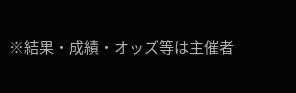※結果・成績・オッズ等は主催者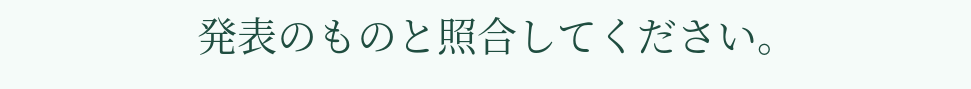発表のものと照合してください。